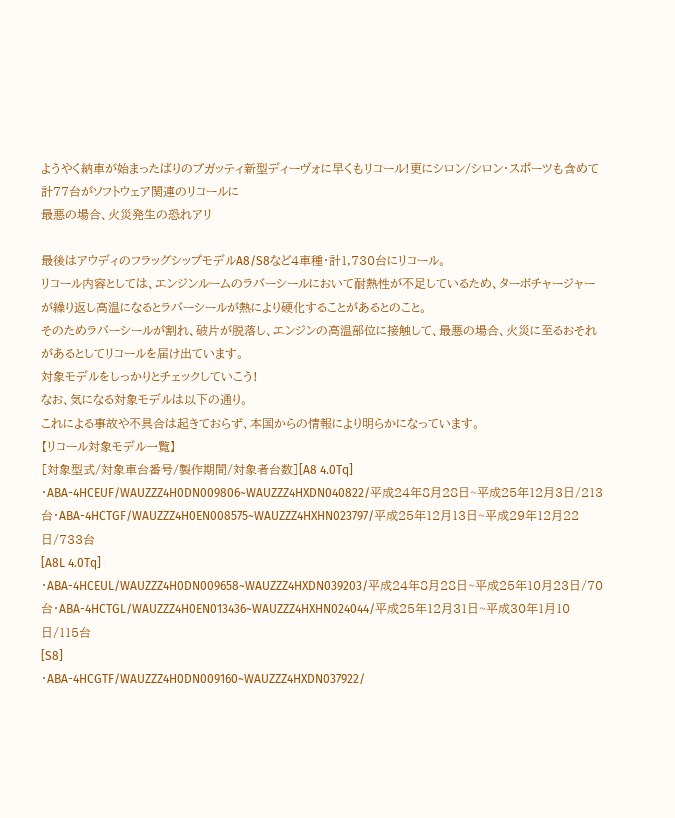ようやく納車が始まったばりのブガッティ新型ディーヴォに早くもリコール!更にシロン/シロン・スポーツも含めて計77台がソフトウェア関連のリコールに
最悪の場合、火災発生の恐れアリ

最後はアウディのフラッグシップモデルA8/S8など4車種・計1,730台にリコール。
リコール内容としては、エンジンルームのラバーシールにおいて耐熱性が不足しているため、ターボチャージャーが繰り返し高温になるとラバーシールが熱により硬化することがあるとのこと。
そのためラバーシールが割れ、破片が脱落し、エンジンの高温部位に接触して、最悪の場合、火災に至るおそれがあるとしてリコールを届け出ています。
対象モデルをしっかりとチェックしていこう!
なお、気になる対象モデルは以下の通り。
これによる事故や不具合は起きておらず、本国からの情報により明らかになっています。
【リコール対象モデル一覧】
[対象型式/対象車台番号/製作期間/対象者台数][A8 4.0Tq]
・ABA-4HCEUF/WAUZZZ4H0DN009806~WAUZZZ4HXDN040822/平成24年8月28日~平成25年12月3日/213台・ABA-4HCTGF/WAUZZZ4H0EN008575~WAUZZZ4HXHN023797/平成25年12月13日~平成29年12月22日/733台
[A8L 4.0Tq]
・ABA-4HCEUL/WAUZZZ4H0DN009658~WAUZZZ4HXDN039203/平成24年8月28日~平成25年10月23日/70台・ABA-4HCTGL/WAUZZZ4H0EN013436~WAUZZZ4HXHN024044/平成25年12月31日~平成30年1月10日/115台
[S8]
・ABA-4HCGTF/WAUZZZ4H0DN009160~WAUZZZ4HXDN037922/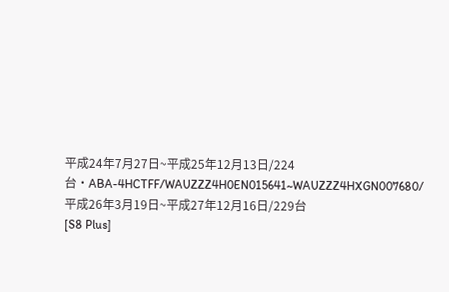平成24年7月27日~平成25年12月13日/224台・ABA-4HCTFF/WAUZZZ4H0EN015641~WAUZZZ4HXGN007680/平成26年3月19日~平成27年12月16日/229台
[S8 Plus]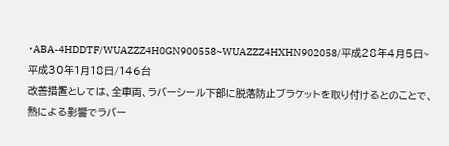・ABA-4HDDTF/WUAZZZ4H0GN900558~WUAZZZ4HXHN902058/平成28年4月5日~平成30年1月18日/146台
改善措置としては、全車両、ラバーシール下部に脱落防止ブラケットを取り付けるとのことで、熱による影響でラバー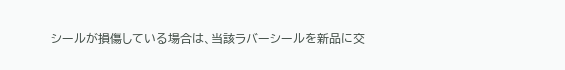シールが損傷している場合は、当該ラバーシールを新品に交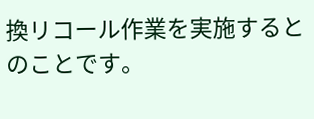換リコール作業を実施するとのことです。